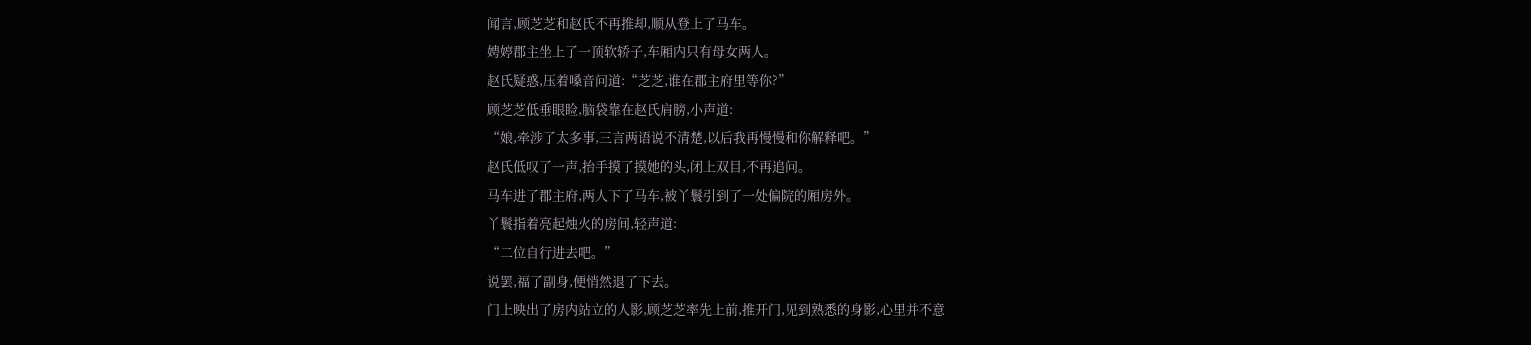闻言,顾芝芝和赵氏不再推却,顺从登上了马车。
娉婷郡主坐上了一顶软轿子,车厢内只有母女两人。
赵氏疑惑,压着嗓音问道:“芝芝,谁在郡主府里等你?”
顾芝芝低垂眼睑,脑袋靠在赵氏肩膀,小声道:
“娘,牵涉了太多事,三言两语说不清楚,以后我再慢慢和你解释吧。”
赵氏低叹了一声,抬手摸了摸她的头,闭上双目,不再追问。
马车进了郡主府,两人下了马车,被丫鬟引到了一处偏院的厢房外。
丫鬟指着亮起烛火的房间,轻声道:
“二位自行进去吧。”
说罢,福了副身,便悄然退了下去。
门上映出了房内站立的人影,顾芝芝率先上前,推开门,见到熟悉的身影,心里并不意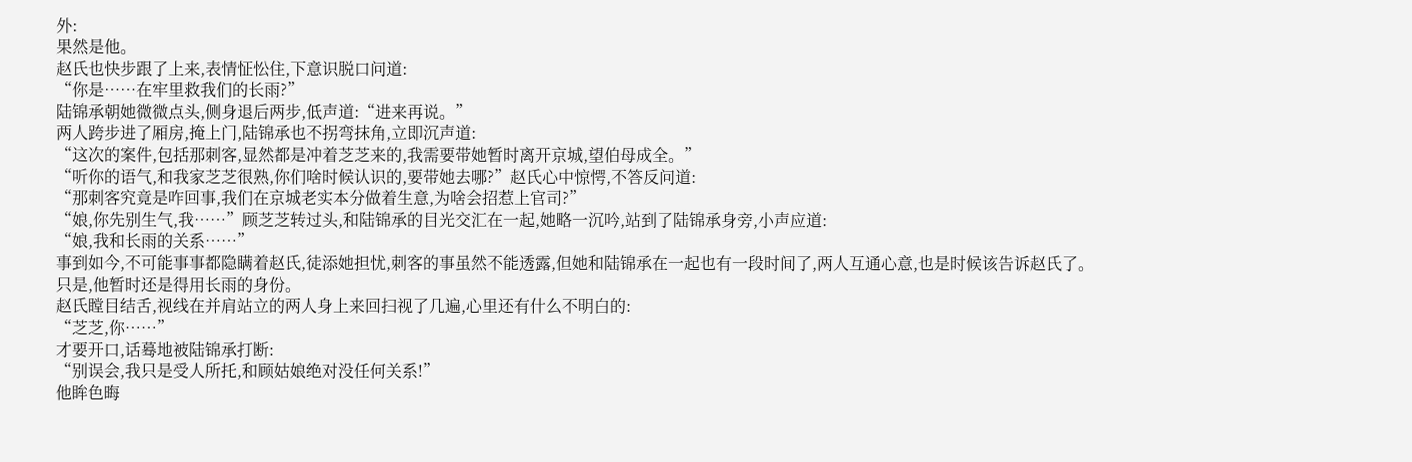外:
果然是他。
赵氏也快步跟了上来,表情怔忪住,下意识脱口问道:
“你是……在牢里救我们的长雨?”
陆锦承朝她微微点头,侧身退后两步,低声道:“进来再说。”
两人跨步进了厢房,掩上门,陆锦承也不拐弯抹角,立即沉声道:
“这次的案件,包括那刺客,显然都是冲着芝芝来的,我需要带她暂时离开京城,望伯母成全。”
“听你的语气,和我家芝芝很熟,你们啥时候认识的,要带她去哪?”赵氏心中惊愕,不答反问道:
“那刺客究竟是咋回事,我们在京城老实本分做着生意,为啥会招惹上官司?”
“娘,你先别生气,我……”顾芝芝转过头,和陆锦承的目光交汇在一起,她略一沉吟,站到了陆锦承身旁,小声应道:
“娘,我和长雨的关系……”
事到如今,不可能事事都隐瞒着赵氏,徒添她担忧,刺客的事虽然不能透露,但她和陆锦承在一起也有一段时间了,两人互通心意,也是时候该告诉赵氏了。
只是,他暂时还是得用长雨的身份。
赵氏瞠目结舌,视线在并肩站立的两人身上来回扫视了几遍,心里还有什么不明白的:
“芝芝,你……”
才要开口,话蓦地被陆锦承打断:
“别误会,我只是受人所托,和顾姑娘绝对没任何关系!”
他眸色晦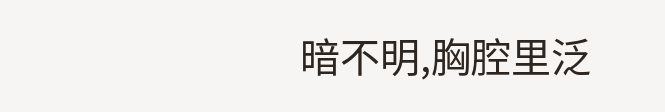暗不明,胸腔里泛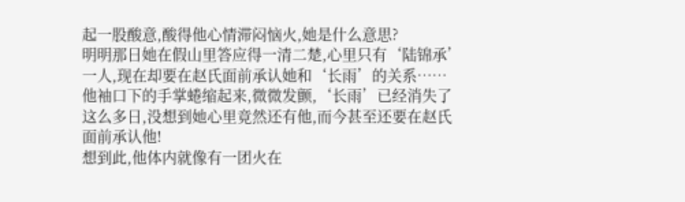起一股酸意,酸得他心情滞闷恼火,她是什么意思?
明明那日她在假山里答应得一清二楚,心里只有‘陆锦承’一人,现在却要在赵氏面前承认她和‘长雨’的关系……
他袖口下的手掌蜷缩起来,微微发颤,‘长雨’已经消失了这么多日,没想到她心里竟然还有他,而今甚至还要在赵氏面前承认他!
想到此,他体内就像有一团火在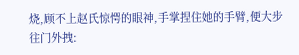烧,顾不上赵氏惊愕的眼神,手掌捏住她的手臂,便大步往门外拽: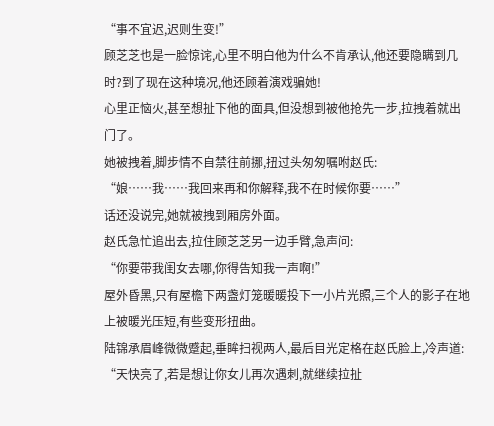“事不宜迟,迟则生变!”
顾芝芝也是一脸惊诧,心里不明白他为什么不肯承认,他还要隐瞒到几时?到了现在这种境况,他还顾着演戏骗她!
心里正恼火,甚至想扯下他的面具,但没想到被他抢先一步,拉拽着就出门了。
她被拽着,脚步情不自禁往前挪,扭过头匆匆嘱咐赵氏:
“娘……我……我回来再和你解释,我不在时候你要……”
话还没说完,她就被拽到厢房外面。
赵氏急忙追出去,拉住顾芝芝另一边手臂,急声问:
“你要带我闺女去哪,你得告知我一声啊!”
屋外昏黑,只有屋檐下两盏灯笼暖暖投下一小片光照,三个人的影子在地上被暖光压短,有些变形扭曲。
陆锦承眉峰微微蹙起,垂眸扫视两人,最后目光定格在赵氏脸上,冷声道:
“天快亮了,若是想让你女儿再次遇刺,就继续拉扯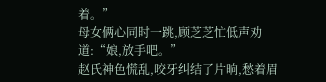着。”
母女俩心同时一跳,顾芝芝忙低声劝道:“娘,放手吧。”
赵氏神色慌乱,咬牙纠结了片晌,愁着眉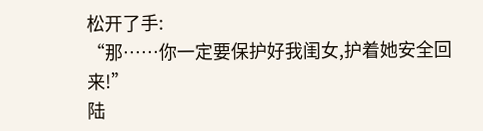松开了手:
“那……你一定要保护好我闺女,护着她安全回来!”
陆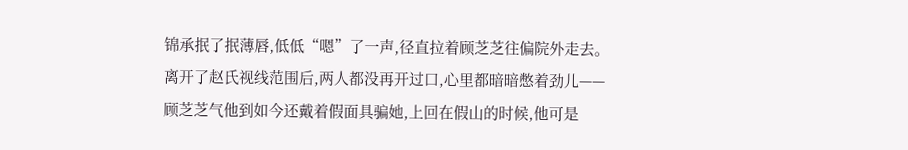锦承抿了抿薄唇,低低“嗯”了一声,径直拉着顾芝芝往偏院外走去。
离开了赵氏视线范围后,两人都没再开过口,心里都暗暗憋着劲儿——
顾芝芝气他到如今还戴着假面具骗她,上回在假山的时候,他可是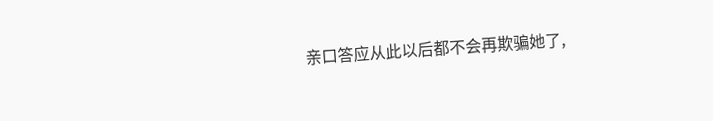亲口答应从此以后都不会再欺骗她了,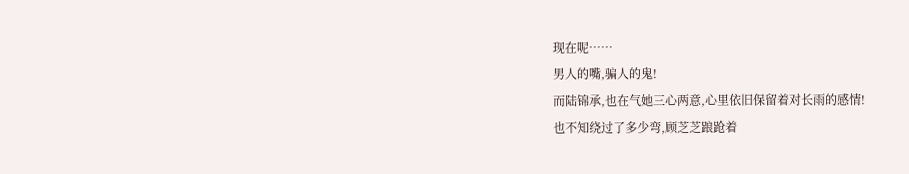现在呢……
男人的嘴,骗人的鬼!
而陆锦承,也在气她三心两意,心里依旧保留着对长雨的感情!
也不知绕过了多少弯,顾芝芝踉跄着